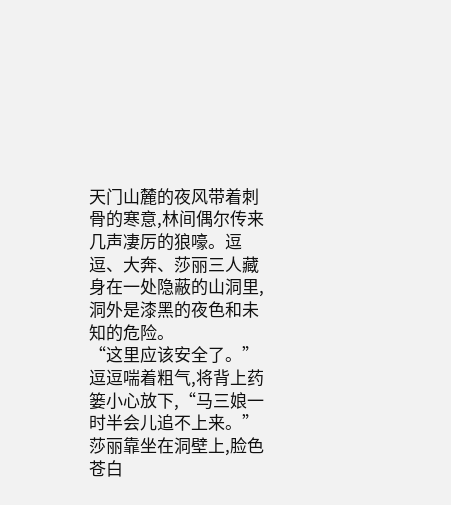天门山麓的夜风带着刺骨的寒意,林间偶尔传来几声凄厉的狼嚎。逗逗、大奔、莎丽三人藏身在一处隐蔽的山洞里,洞外是漆黑的夜色和未知的危险。
“这里应该安全了。”逗逗喘着粗气,将背上药篓小心放下,“马三娘一时半会儿追不上来。”
莎丽靠坐在洞壁上,脸色苍白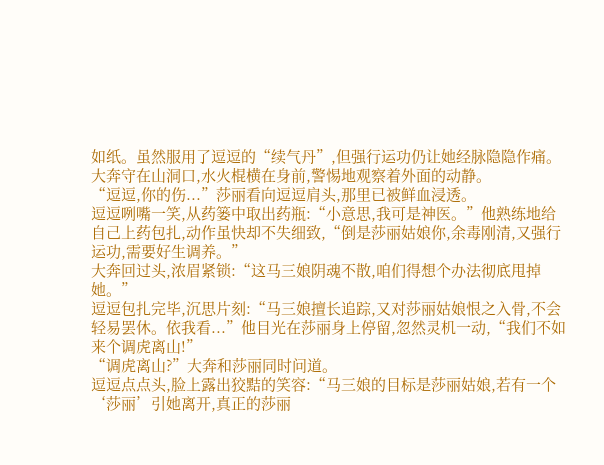如纸。虽然服用了逗逗的“续气丹”,但强行运功仍让她经脉隐隐作痛。大奔守在山洞口,水火棍横在身前,警惕地观察着外面的动静。
“逗逗,你的伤...”莎丽看向逗逗肩头,那里已被鲜血浸透。
逗逗咧嘴一笑,从药篓中取出药瓶:“小意思,我可是神医。”他熟练地给自己上药包扎,动作虽快却不失细致,“倒是莎丽姑娘你,余毒刚清,又强行运功,需要好生调养。”
大奔回过头,浓眉紧锁:“这马三娘阴魂不散,咱们得想个办法彻底甩掉她。”
逗逗包扎完毕,沉思片刻:“马三娘擅长追踪,又对莎丽姑娘恨之入骨,不会轻易罢休。依我看...”他目光在莎丽身上停留,忽然灵机一动,“我们不如来个调虎离山!”
“调虎离山?”大奔和莎丽同时问道。
逗逗点点头,脸上露出狡黠的笑容:“马三娘的目标是莎丽姑娘,若有一个‘莎丽’引她离开,真正的莎丽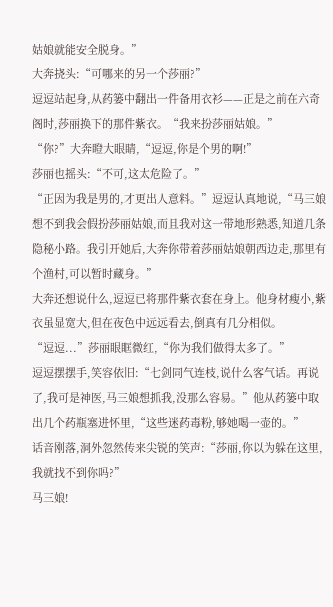姑娘就能安全脱身。”
大奔挠头:“可哪来的另一个莎丽?”
逗逗站起身,从药篓中翻出一件备用衣衫——正是之前在六奇阁时,莎丽换下的那件紫衣。“我来扮莎丽姑娘。”
“你?”大奔瞪大眼睛,“逗逗,你是个男的啊!”
莎丽也摇头:“不可,这太危险了。”
“正因为我是男的,才更出人意料。”逗逗认真地说,“马三娘想不到我会假扮莎丽姑娘,而且我对这一带地形熟悉,知道几条隐秘小路。我引开她后,大奔你带着莎丽姑娘朝西边走,那里有个渔村,可以暂时藏身。”
大奔还想说什么,逗逗已将那件紫衣套在身上。他身材瘦小,紫衣虽显宽大,但在夜色中远远看去,倒真有几分相似。
“逗逗...”莎丽眼眶微红,“你为我们做得太多了。”
逗逗摆摆手,笑容依旧:“七剑同气连枝,说什么客气话。再说了,我可是神医,马三娘想抓我,没那么容易。”他从药篓中取出几个药瓶塞进怀里,“这些迷药毒粉,够她喝一壶的。”
话音刚落,洞外忽然传来尖锐的笑声:“莎丽,你以为躲在这里,我就找不到你吗?”
马三娘!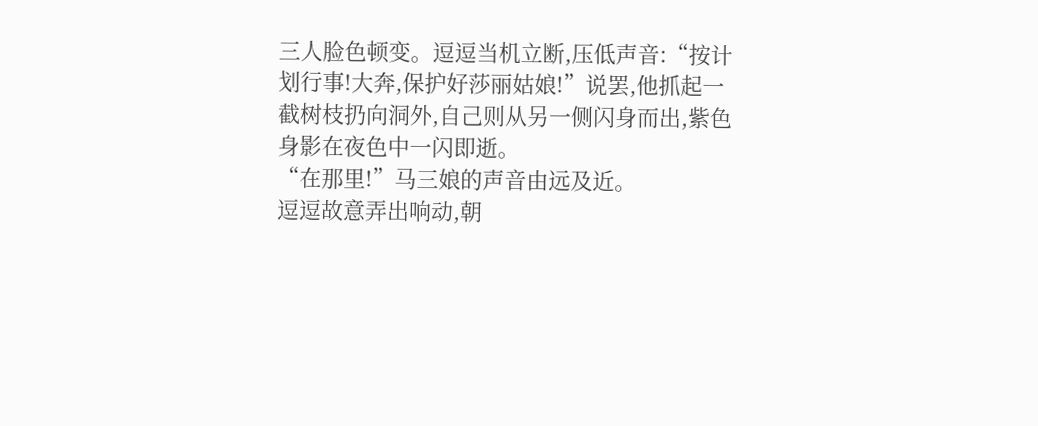三人脸色顿变。逗逗当机立断,压低声音:“按计划行事!大奔,保护好莎丽姑娘!”说罢,他抓起一截树枝扔向洞外,自己则从另一侧闪身而出,紫色身影在夜色中一闪即逝。
“在那里!”马三娘的声音由远及近。
逗逗故意弄出响动,朝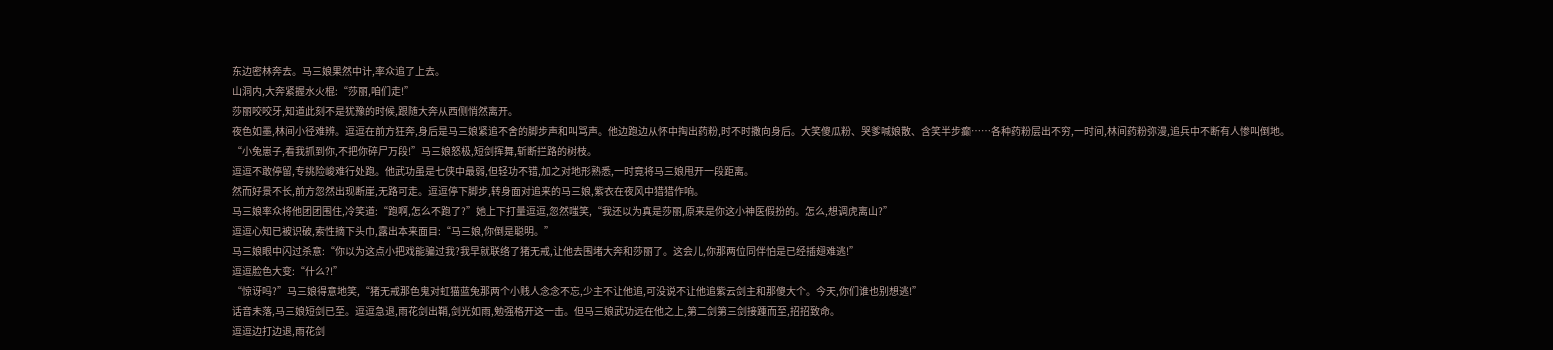东边密林奔去。马三娘果然中计,率众追了上去。
山洞内,大奔紧握水火棍:“莎丽,咱们走!”
莎丽咬咬牙,知道此刻不是犹豫的时候,跟随大奔从西侧悄然离开。
夜色如墨,林间小径难辨。逗逗在前方狂奔,身后是马三娘紧追不舍的脚步声和叫骂声。他边跑边从怀中掏出药粉,时不时撒向身后。大笑傻瓜粉、哭爹喊娘散、含笑半步癫……各种药粉层出不穷,一时间,林间药粉弥漫,追兵中不断有人惨叫倒地。
“小兔崽子,看我抓到你,不把你碎尸万段!”马三娘怒极,短剑挥舞,斩断拦路的树枝。
逗逗不敢停留,专挑险峻难行处跑。他武功虽是七侠中最弱,但轻功不错,加之对地形熟悉,一时竟将马三娘甩开一段距离。
然而好景不长,前方忽然出现断崖,无路可走。逗逗停下脚步,转身面对追来的马三娘,紫衣在夜风中猎猎作响。
马三娘率众将他团团围住,冷笑道:“跑啊,怎么不跑了?”她上下打量逗逗,忽然嗤笑,“我还以为真是莎丽,原来是你这小神医假扮的。怎么,想调虎离山?”
逗逗心知已被识破,索性摘下头巾,露出本来面目:“马三娘,你倒是聪明。”
马三娘眼中闪过杀意:“你以为这点小把戏能骗过我?我早就联络了猪无戒,让他去围堵大奔和莎丽了。这会儿,你那两位同伴怕是已经插翅难逃!”
逗逗脸色大变:“什么?!”
“惊讶吗?”马三娘得意地笑,“猪无戒那色鬼对虹猫蓝兔那两个小贱人念念不忘,少主不让他追,可没说不让他追紫云剑主和那傻大个。今天,你们谁也别想逃!”
话音未落,马三娘短剑已至。逗逗急退,雨花剑出鞘,剑光如雨,勉强格开这一击。但马三娘武功远在他之上,第二剑第三剑接踵而至,招招致命。
逗逗边打边退,雨花剑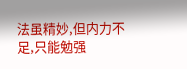法虽精妙,但内力不足,只能勉强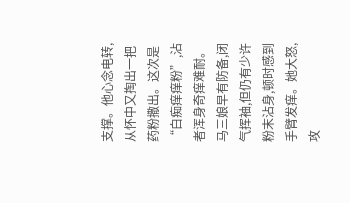支撑。他心念电转,从怀中又掏出一把药粉撒出。这次是“白痴痒痒粉”,沾者浑身奇痒难耐。
马三娘早有防备,闭气挥袖,但仍有少许粉末沾身,顿时感到手臂发痒。她大怒,攻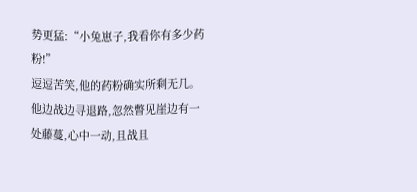势更猛:“小兔崽子,我看你有多少药粉!”
逗逗苦笑,他的药粉确实所剩无几。他边战边寻退路,忽然瞥见崖边有一处藤蔓,心中一动,且战且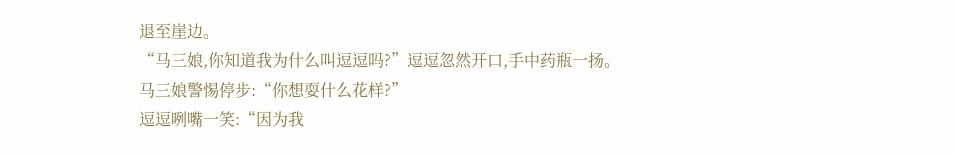退至崖边。
“马三娘,你知道我为什么叫逗逗吗?”逗逗忽然开口,手中药瓶一扬。
马三娘警惕停步:“你想耍什么花样?”
逗逗咧嘴一笑:“因为我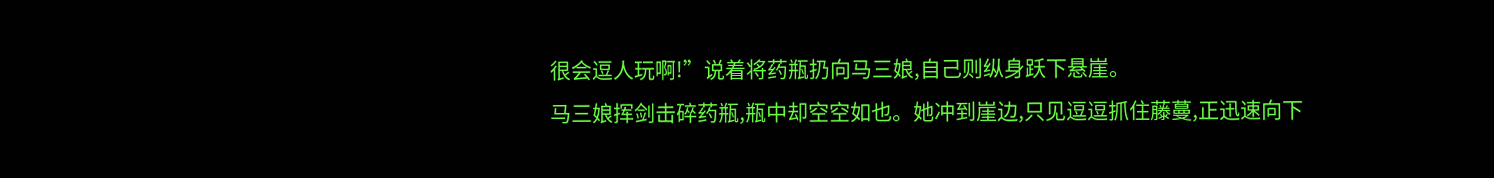很会逗人玩啊!”说着将药瓶扔向马三娘,自己则纵身跃下悬崖。
马三娘挥剑击碎药瓶,瓶中却空空如也。她冲到崖边,只见逗逗抓住藤蔓,正迅速向下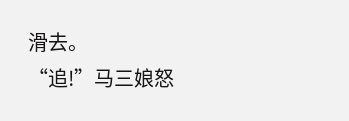滑去。
“追!”马三娘怒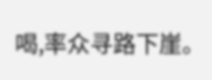喝,率众寻路下崖。